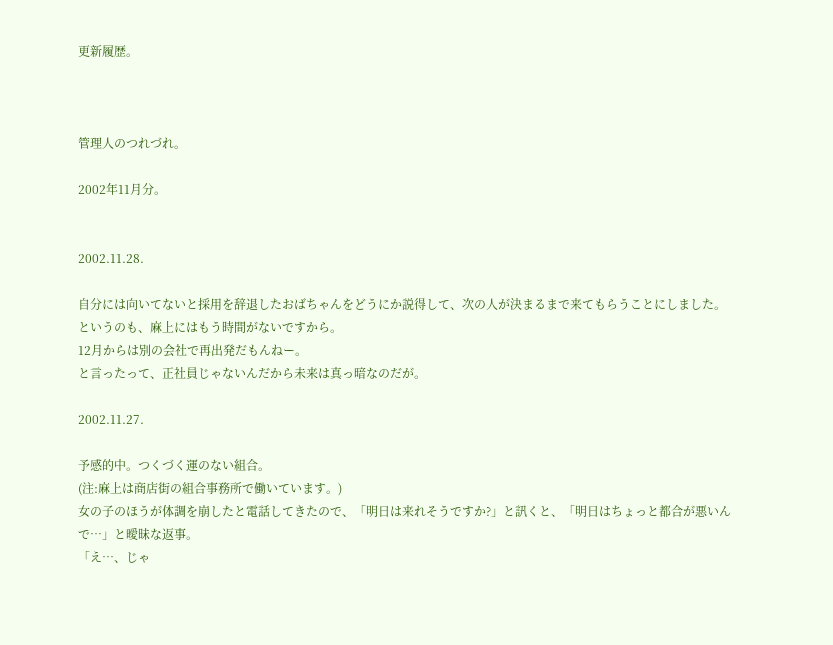更新履歴。



管理人のつれづれ。

2002年11月分。


2002.11.28.

自分には向いてないと採用を辞退したおばちゃんをどうにか説得して、次の人が決まるまで来てもらうことにしました。
というのも、麻上にはもう時間がないですから。
12月からは別の会社で再出発だもんねー。
と言ったって、正社員じゃないんだから未来は真っ暗なのだが。

2002.11.27.

予感的中。つくづく運のない組合。
(注:麻上は商店街の組合事務所で働いています。)
女の子のほうが体調を崩したと電話してきたので、「明日は来れそうですか?」と訊くと、「明日はちょっと都合が悪いんで…」と曖昧な返事。
「え…、じゃ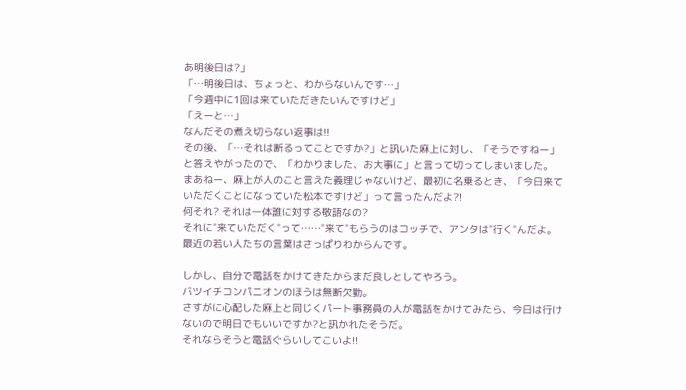あ明後日は?」
「…明後日は、ちょっと、わからないんです…」
「今週中に1回は来ていただきたいんですけど」
「えーと…」
なんだその煮え切らない返事は!!
その後、「…それは断るってことですか?」と訊いた麻上に対し、「そうですねー」と答えやがったので、「わかりました、お大事に」と言って切ってしまいました。
まあねー、麻上が人のこと言えた義理じゃないけど、最初に名乗るとき、「今日来ていただくことになっていた松本ですけど」って言ったんだよ?!
何それ? それは一体誰に対する敬語なの?
それに"来ていただく"って……"来て"もらうのはコッチで、アンタは"行く"んだよ。
最近の若い人たちの言葉はさっぱりわからんです。

しかし、自分で電話をかけてきたからまだ良しとしてやろう。
バツイチコンパニオンのほうは無断欠勤。
さすがに心配した麻上と同じくパート事務員の人が電話をかけてみたら、今日は行けないので明日でもいいですか?と訊かれたそうだ。
それならそうと電話ぐらいしてこいよ!!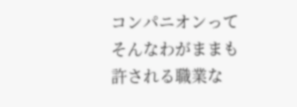コンパニオンってそんなわがままも許される職業な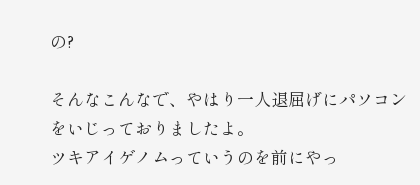の?

そんなこんなで、やはり一人退屈げにパソコンをいじっておりましたよ。
ツキアイゲノムっていうのを前にやっ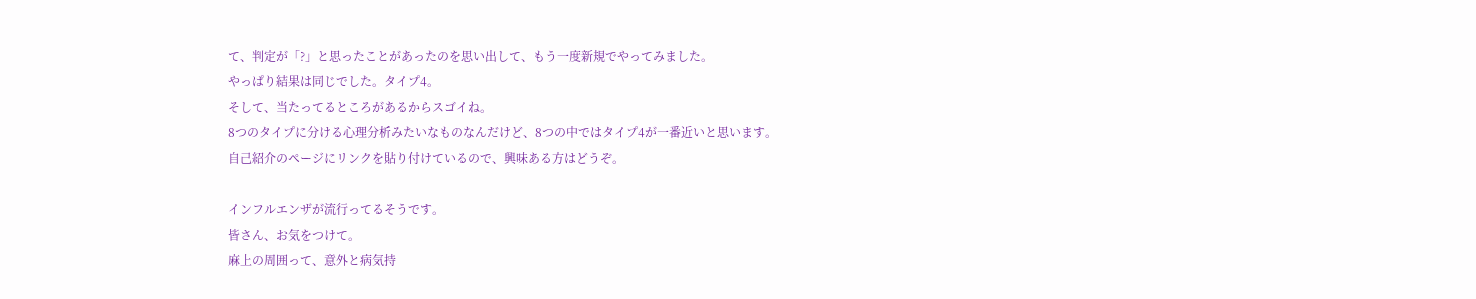て、判定が「?」と思ったことがあったのを思い出して、もう一度新規でやってみました。
やっぱり結果は同じでした。タイプ4。
そして、当たってるところがあるからスゴイね。
8つのタイプに分ける心理分析みたいなものなんだけど、8つの中ではタイプ4が一番近いと思います。
自己紹介のページにリンクを貼り付けているので、興味ある方はどうぞ。

インフルエンザが流行ってるそうです。
皆さん、お気をつけて。
麻上の周囲って、意外と病気持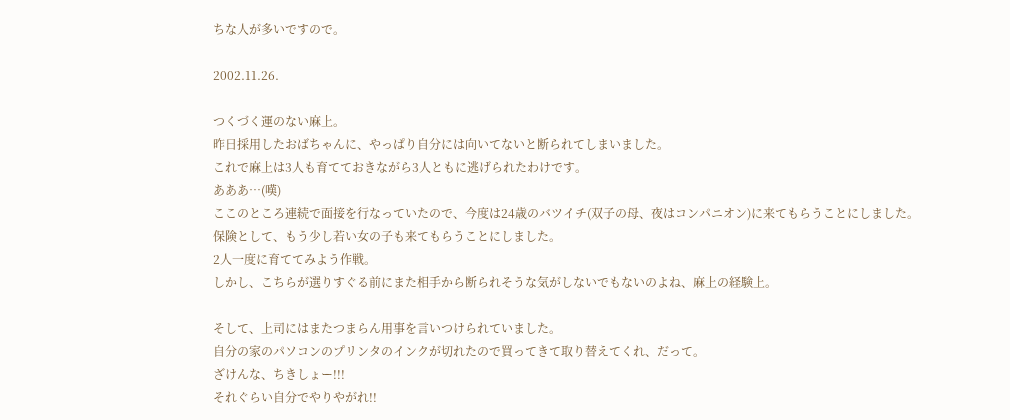ちな人が多いですので。

2002.11.26.

つくづく運のない麻上。
昨日採用したおばちゃんに、やっぱり自分には向いてないと断られてしまいました。
これで麻上は3人も育てておきながら3人ともに逃げられたわけです。
あああ…(嘆)
ここのところ連続で面接を行なっていたので、今度は24歳のバツイチ(双子の母、夜はコンパニオン)に来てもらうことにしました。
保険として、もう少し若い女の子も来てもらうことにしました。
2人一度に育ててみよう作戦。
しかし、こちらが選りすぐる前にまた相手から断られそうな気がしないでもないのよね、麻上の経験上。

そして、上司にはまたつまらん用事を言いつけられていました。
自分の家のパソコンのプリンタのインクが切れたので買ってきて取り替えてくれ、だって。
ざけんな、ちきしょー!!!
それぐらい自分でやりやがれ!!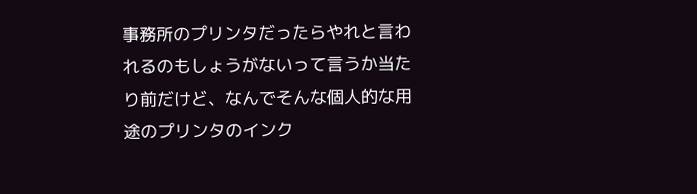事務所のプリンタだったらやれと言われるのもしょうがないって言うか当たり前だけど、なんでそんな個人的な用途のプリンタのインク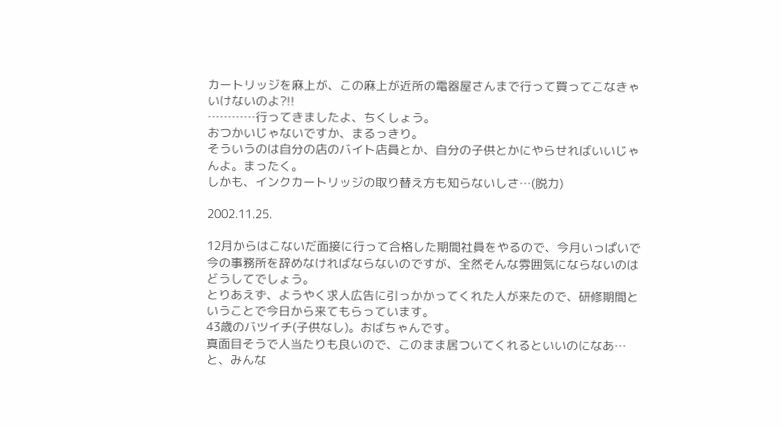カートリッジを麻上が、この麻上が近所の電器屋さんまで行って買ってこなきゃいけないのよ?!!
…………行ってきましたよ、ちくしょう。
おつかいじゃないですか、まるっきり。
そういうのは自分の店のバイト店員とか、自分の子供とかにやらせればいいじゃんよ。まったく。
しかも、インクカートリッジの取り替え方も知らないしさ…(脱力)

2002.11.25.

12月からはこないだ面接に行って合格した期間社員をやるので、今月いっぱいで今の事務所を辞めなければならないのですが、全然そんな雰囲気にならないのはどうしてでしょう。
とりあえず、ようやく求人広告に引っかかってくれた人が来たので、研修期間ということで今日から来てもらっています。
43歳のバツイチ(子供なし)。おばちゃんです。
真面目そうで人当たりも良いので、このまま居ついてくれるといいのになあ…と、みんな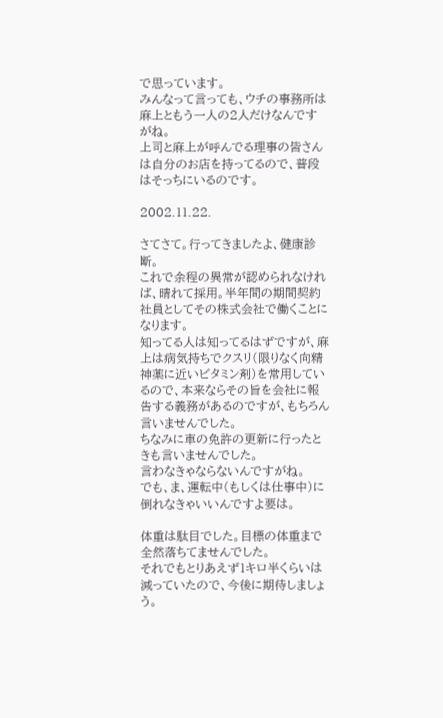で思っています。
みんなって言っても、ウチの事務所は麻上ともう一人の2人だけなんですがね。
上司と麻上が呼んでる理事の皆さんは自分のお店を持ってるので、普段はそっちにいるのです。

2002.11.22.

さてさて。行ってきましたよ、健康診断。
これで余程の異常が認められなければ、晴れて採用。半年間の期間契約社員としてその株式会社で働くことになります。
知ってる人は知ってるはずですが、麻上は病気持ちでクスリ(限りなく向精神薬に近いビタミン剤)を常用しているので、本来ならその旨を会社に報告する義務があるのですが、もちろん言いませんでした。
ちなみに車の免許の更新に行ったときも言いませんでした。
言わなきゃならないんですがね。
でも、ま、運転中(もしくは仕事中)に倒れなきゃいいんですよ要は。

体重は駄目でした。目標の体重まで全然落ちてませんでした。
それでもとりあえず1キロ半くらいは減っていたので、今後に期待しましょう。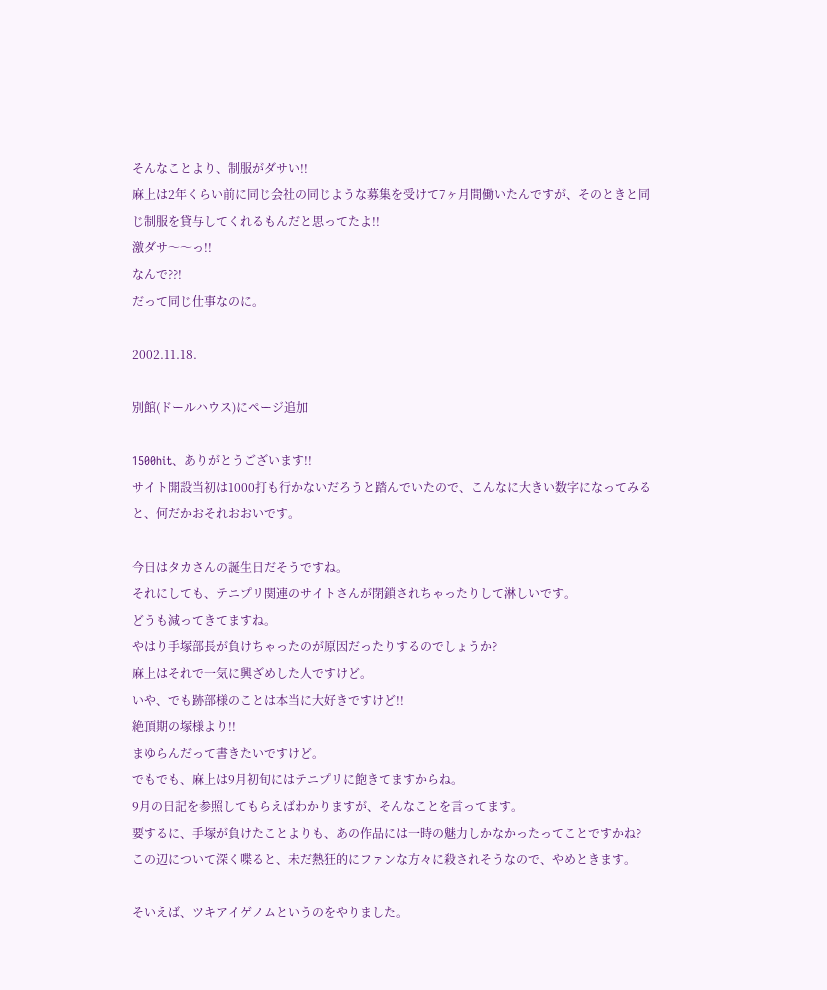そんなことより、制服がダサい!!
麻上は2年くらい前に同じ会社の同じような募集を受けて7ヶ月間働いたんですが、そのときと同じ制服を貸与してくれるもんだと思ってたよ!!
激ダサ〜〜っ!!
なんで??!
だって同じ仕事なのに。

2002.11.18.

別館(ドールハウス)にページ追加

1500hit、ありがとうございます!!
サイト開設当初は1000打も行かないだろうと踏んでいたので、こんなに大きい数字になってみると、何だかおそれおおいです。

今日はタカさんの誕生日だそうですね。
それにしても、テニプリ関連のサイトさんが閉鎖されちゃったりして淋しいです。
どうも減ってきてますね。
やはり手塚部長が負けちゃったのが原因だったりするのでしょうか?
麻上はそれで一気に興ざめした人ですけど。
いや、でも跡部様のことは本当に大好きですけど!!
絶頂期の塚様より!!
まゆらんだって書きたいですけど。
でもでも、麻上は9月初旬にはテニプリに飽きてますからね。
9月の日記を参照してもらえばわかりますが、そんなことを言ってます。
要するに、手塚が負けたことよりも、あの作品には一時の魅力しかなかったってことですかね?
この辺について深く喋ると、未だ熱狂的にファンな方々に殺されそうなので、やめときます。

そいえば、ツキアイゲノムというのをやりました。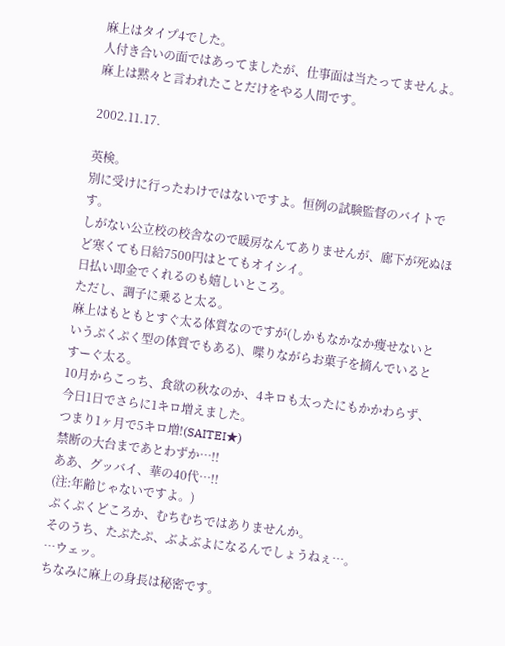麻上はタイプ4でした。
人付き合いの面ではあってましたが、仕事面は当たってませんよ。
麻上は黙々と言われたことだけをやる人間です。

2002.11.17.

英検。
別に受けに行ったわけではないですよ。恒例の試験監督のバイトです。
しがない公立校の校舎なので暖房なんてありませんが、廊下が死ぬほど寒くても日給7500円はとてもオイシイ。
日払い即金でくれるのも嬉しいところ。
ただし、調子に乗ると太る。
麻上はもともとすぐ太る体質なのですが(しかもなかなか痩せないというぷくぷく型の体質でもある)、喋りながらお菓子を摘んでいるとすーぐ太る。
10月からこっち、食欲の秋なのか、4キロも太ったにもかかわらず、今日1日でさらに1キロ増えました。
つまり1ヶ月で5キロ増!(SAITEI★)
禁断の大台まであとわずか…!!
ああ、グッバイ、華の40代…!!
(注:年齢じゃないですよ。)
ぷくぷくどころか、むちむちではありませんか。
そのうち、たぷたぷ、ぶよぶよになるんでしょうねぇ…。
…ウェッ。
ちなみに麻上の身長は秘密です。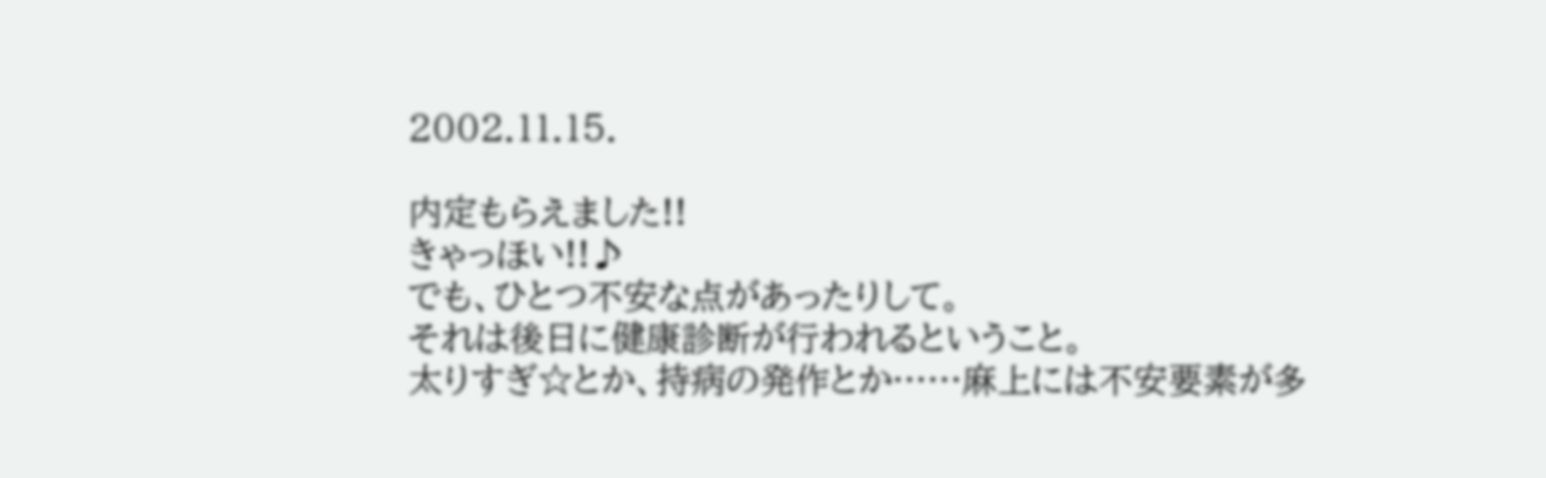2002.11.15.

内定もらえました!!
きゃっほい!!♪
でも、ひとつ不安な点があったりして。
それは後日に健康診断が行われるということ。
太りすぎ☆とか、持病の発作とか……麻上には不安要素が多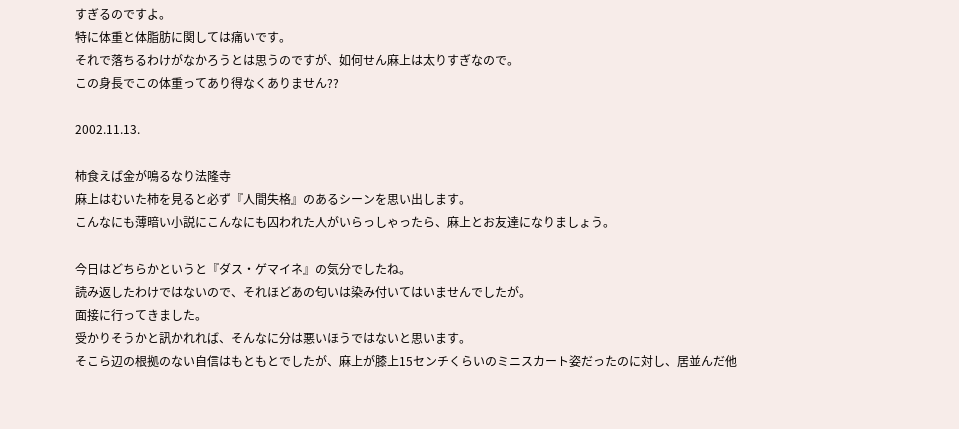すぎるのですよ。
特に体重と体脂肪に関しては痛いです。
それで落ちるわけがなかろうとは思うのですが、如何せん麻上は太りすぎなので。
この身長でこの体重ってあり得なくありません??

2002.11.13.

柿食えば金が鳴るなり法隆寺
麻上はむいた柿を見ると必ず『人間失格』のあるシーンを思い出します。
こんなにも薄暗い小説にこんなにも囚われた人がいらっしゃったら、麻上とお友達になりましょう。

今日はどちらかというと『ダス・ゲマイネ』の気分でしたね。
読み返したわけではないので、それほどあの匂いは染み付いてはいませんでしたが。
面接に行ってきました。
受かりそうかと訊かれれば、そんなに分は悪いほうではないと思います。
そこら辺の根拠のない自信はもともとでしたが、麻上が膝上15センチくらいのミニスカート姿だったのに対し、居並んだ他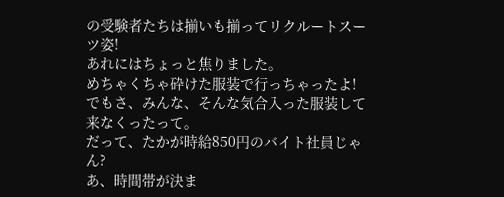の受験者たちは揃いも揃ってリクルートスーツ姿!
あれにはちょっと焦りました。
めちゃくちゃ砕けた服装で行っちゃったよ!
でもさ、みんな、そんな気合入った服装して来なくったって。
だって、たかが時給850円のバイト社員じゃん?
あ、時間帯が決ま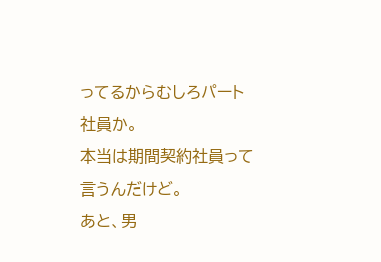ってるからむしろパート社員か。
本当は期間契約社員って言うんだけど。
あと、男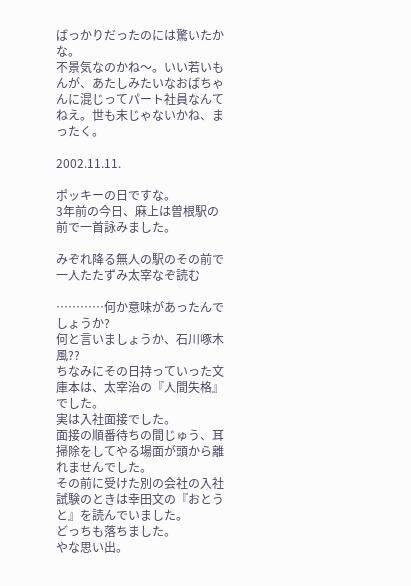ばっかりだったのには驚いたかな。
不景気なのかね〜。いい若いもんが、あたしみたいなおばちゃんに混じってパート社員なんてねえ。世も末じゃないかね、まったく。

2002.11.11.

ポッキーの日ですな。
3年前の今日、麻上は曽根駅の前で一首詠みました。

みぞれ降る無人の駅のその前で一人たたずみ太宰なぞ読む

…………何か意味があったんでしょうか?
何と言いましょうか、石川啄木風??
ちなみにその日持っていった文庫本は、太宰治の『人間失格』でした。
実は入社面接でした。
面接の順番待ちの間じゅう、耳掃除をしてやる場面が頭から離れませんでした。
その前に受けた別の会社の入社試験のときは幸田文の『おとうと』を読んでいました。
どっちも落ちました。
やな思い出。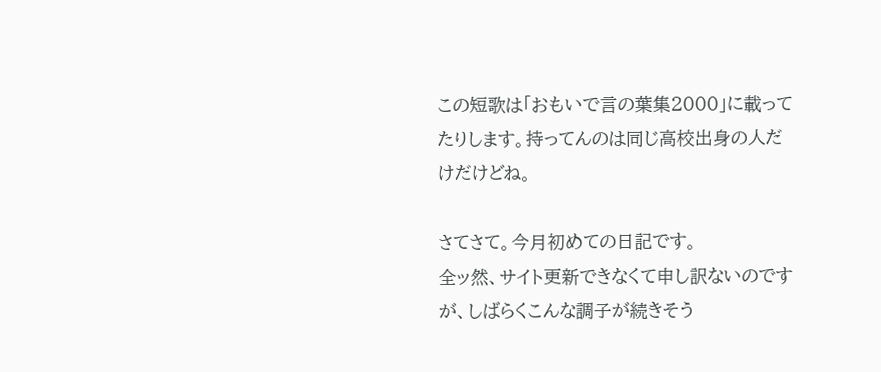この短歌は「おもいで言の葉集2000」に載ってたりします。持ってんのは同じ高校出身の人だけだけどね。

さてさて。今月初めての日記です。
全ッ然、サイト更新できなくて申し訳ないのですが、しばらくこんな調子が続きそう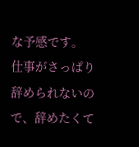な予感です。
仕事がさっぱり辞められないので、辞めたくて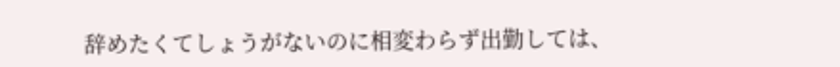辞めたくてしょうがないのに相変わらず出勤しては、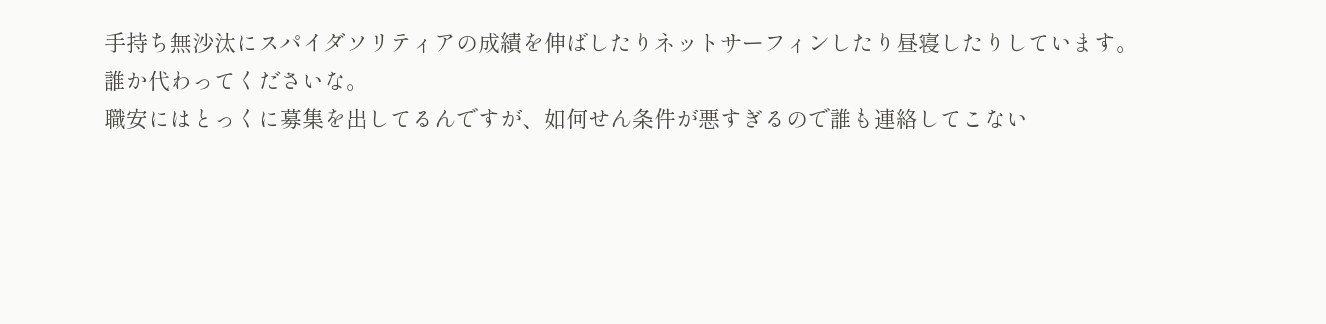手持ち無沙汰にスパイダソリティアの成績を伸ばしたりネットサーフィンしたり昼寝したりしています。
誰か代わってくださいな。
職安にはとっくに募集を出してるんですが、如何せん条件が悪すぎるので誰も連絡してこない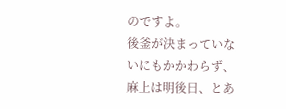のですよ。
後釜が決まっていないにもかかわらず、麻上は明後日、とあ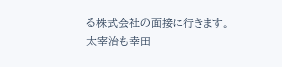る株式会社の面接に行きます。
太宰治も幸田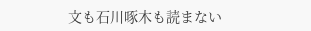文も石川啄木も読まない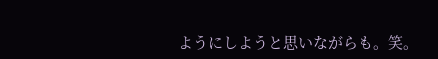ようにしようと思いながらも。笑。